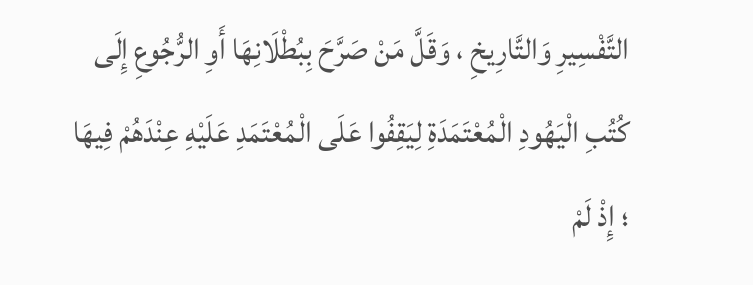التَّفْسِيرِ وَالتَّارِيخِ ، وَقَلَّ مَنْ صَرَّحَ بِبُطْلَانِهَا أَوِ الرُّجُوعِ إِلَى كُتُبِ الْيَهُودِ الْمُعْتَمَدَةِ لِيَقِفُوا عَلَى الْمُعْتَمَدِ عَلَيْهِ عِنْدَهُمْ فِيهَا ؛ إِذْ لَمْ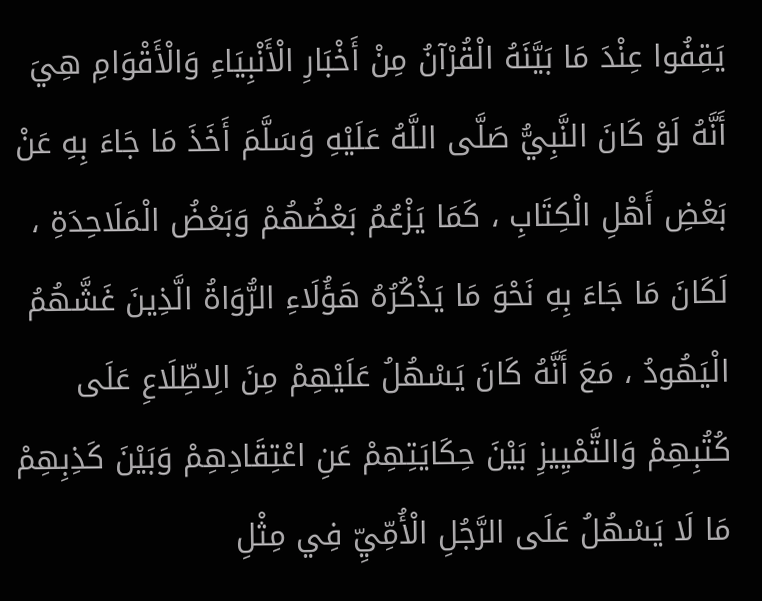يَقِفُوا عِنْدَ مَا بَيَّنَهُ الْقُرْآنُ مِنْ أَخْبَارِ الْأَنْبِيَاءِ وَالْأَقْوَامِ هِيَ أَنَّهُ لَوْ كَانَ النَّبِيُّ صَلَّى اللَّهُ عَلَيْهِ وَسَلَّمَ أَخَذَ مَا جَاءَ بِهِ عَنْ بَعْضِ أَهْلِ الْكِتَابِ ، كَمَا يَزْعُمُ بَعْضُهُمْ وَبَعْضُ الْمَلَاحِدَةِ ، لَكَانَ مَا جَاءَ بِهِ نَحْوَ مَا يَذْكُرُهُ هَؤُلَاءِ الرُّوَاةُ الَّذِينَ غَشَّهُمُ الْيَهُودُ ، مَعَ أَنَّهُ كَانَ يَسْهُلُ عَلَيْهِمْ مِنَ الِاطِّلَاعِ عَلَى كُتُبِهِمْ وَالتَّمْيِيزِ بَيْنَ حِكَايَتِهِمْ عَنِ اعْتِقَادِهِمْ وَبَيْنَ كَذِبِهِمْ مَا لَا يَسْهُلُ عَلَى الرَّجُلِ الْأُمِّيِّ فِي مِثْلِ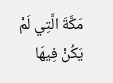مَكَّةَ الَّتِي لَمْ يَكُنْ فِيهَا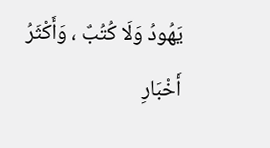يَهُودُ وَلَا كُتُبٌ ، وَأَكْثَرُ أَخْبَارِ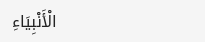الْأَنْبِيَاءِ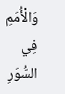وَالْأُمَمِ فِي السُّوَرِ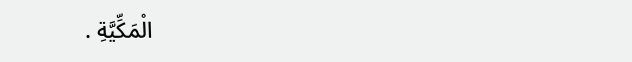الْمَكِّيَّةِ .